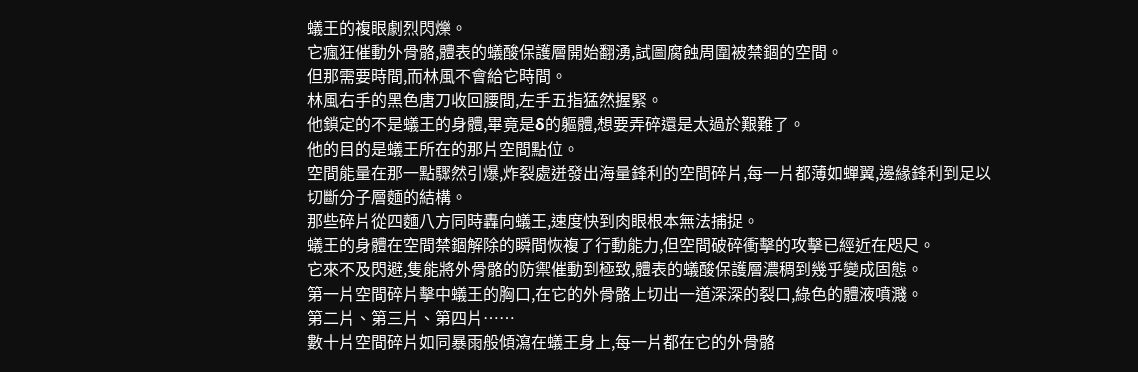蟻王的複眼劇烈閃爍。
它瘋狂催動外骨骼,體表的蟻酸保護層開始翻湧,試圖腐蝕周圍被禁錮的空間。
但那需要時間,而林風不會給它時間。
林風右手的黑色唐刀收回腰間,左手五指猛然握緊。
他鎖定的不是蟻王的身體,畢竟是δ的軀體,想要弄碎還是太過於艱難了。
他的目的是蟻王所在的那片空間點位。
空間能量在那一點驟然引爆,炸裂處迸發出海量鋒利的空間碎片,每一片都薄如蟬翼,邊緣鋒利到足以切斷分子層麵的結構。
那些碎片從四麵八方同時轟向蟻王,速度快到肉眼根本無法捕捉。
蟻王的身體在空間禁錮解除的瞬間恢複了行動能力,但空間破碎衝擊的攻擊已經近在咫尺。
它來不及閃避,隻能將外骨骼的防禦催動到極致,體表的蟻酸保護層濃稠到幾乎變成固態。
第一片空間碎片擊中蟻王的胸口,在它的外骨骼上切出一道深深的裂口,綠色的體液噴濺。
第二片、第三片、第四片……
數十片空間碎片如同暴雨般傾瀉在蟻王身上,每一片都在它的外骨骼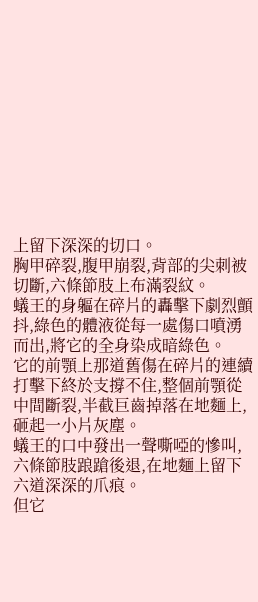上留下深深的切口。
胸甲碎裂,腹甲崩裂,背部的尖刺被切斷,六條節肢上布滿裂紋。
蟻王的身軀在碎片的轟擊下劇烈顫抖,綠色的體液從每一處傷口噴湧而出,將它的全身染成暗綠色。
它的前顎上那道舊傷在碎片的連續打擊下終於支撐不住,整個前顎從中間斷裂,半截巨齒掉落在地麵上,砸起一小片灰塵。
蟻王的口中發出一聲嘶啞的慘叫,六條節肢踉蹌後退,在地麵上留下六道深深的爪痕。
但它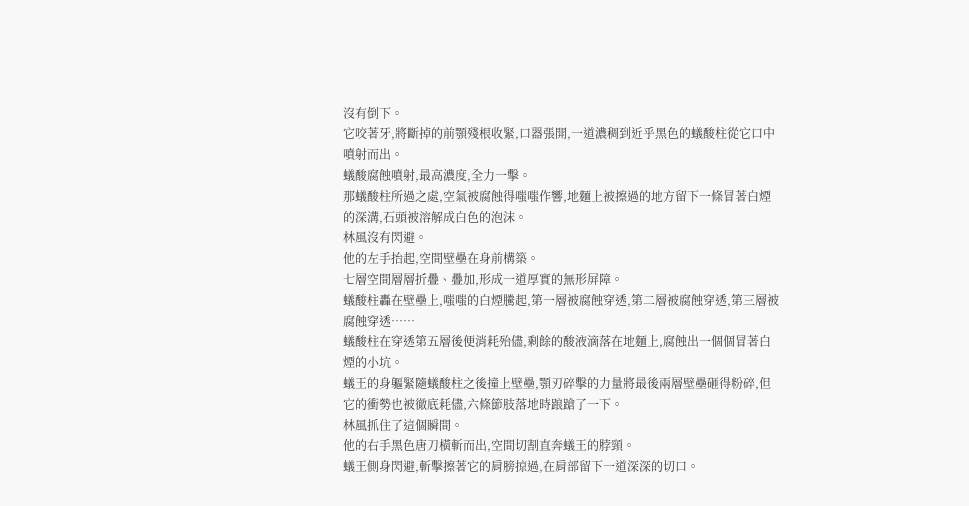沒有倒下。
它咬著牙,將斷掉的前顎殘根收緊,口器張開,一道濃稠到近乎黑色的蟻酸柱從它口中噴射而出。
蟻酸腐蝕噴射,最高濃度,全力一擊。
那蟻酸柱所過之處,空氣被腐蝕得嗤嗤作響,地麵上被擦過的地方留下一條冒著白煙的深溝,石頭被溶解成白色的泡沫。
林風沒有閃避。
他的左手抬起,空間壁壘在身前構築。
七層空間層層折疊、疊加,形成一道厚實的無形屏障。
蟻酸柱轟在壁壘上,嗤嗤的白煙騰起,第一層被腐蝕穿透,第二層被腐蝕穿透,第三層被腐蝕穿透……
蟻酸柱在穿透第五層後便消耗殆儘,剩餘的酸液滴落在地麵上,腐蝕出一個個冒著白煙的小坑。
蟻王的身軀緊隨蟻酸柱之後撞上壁壘,顎刃碎擊的力量將最後兩層壁壘砸得粉碎,但它的衝勢也被徹底耗儘,六條節肢落地時踉蹌了一下。
林風抓住了這個瞬間。
他的右手黑色唐刀橫斬而出,空間切割直奔蟻王的脖頸。
蟻王側身閃避,斬擊擦著它的肩膀掠過,在肩部留下一道深深的切口。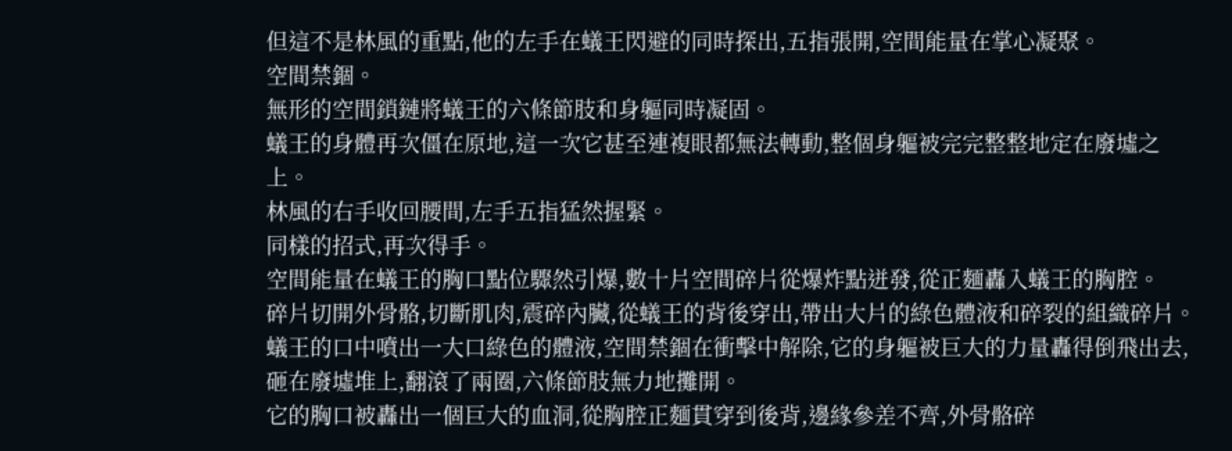但這不是林風的重點,他的左手在蟻王閃避的同時探出,五指張開,空間能量在掌心凝聚。
空間禁錮。
無形的空間鎖鏈將蟻王的六條節肢和身軀同時凝固。
蟻王的身體再次僵在原地,這一次它甚至連複眼都無法轉動,整個身軀被完完整整地定在廢墟之上。
林風的右手收回腰間,左手五指猛然握緊。
同樣的招式,再次得手。
空間能量在蟻王的胸口點位驟然引爆,數十片空間碎片從爆炸點迸發,從正麵轟入蟻王的胸腔。
碎片切開外骨骼,切斷肌肉,震碎內臟,從蟻王的背後穿出,帶出大片的綠色體液和碎裂的組織碎片。
蟻王的口中噴出一大口綠色的體液,空間禁錮在衝擊中解除,它的身軀被巨大的力量轟得倒飛出去,砸在廢墟堆上,翻滾了兩圈,六條節肢無力地攤開。
它的胸口被轟出一個巨大的血洞,從胸腔正麵貫穿到後背,邊緣參差不齊,外骨骼碎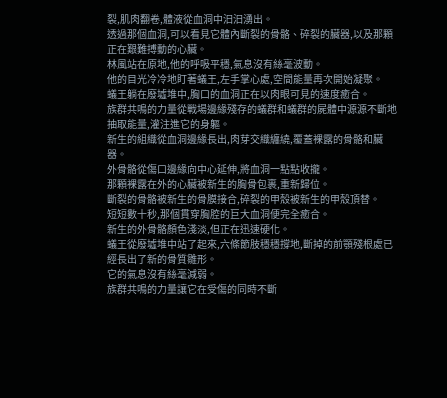裂,肌肉翻卷,體液從血洞中汩汩湧出。
透過那個血洞,可以看見它體內斷裂的骨骼、碎裂的臟器,以及那顆正在艱難搏動的心臟。
林風站在原地,他的呼吸平穩,氣息沒有絲毫波動。
他的目光冷冷地盯著蟻王,左手掌心處,空間能量再次開始凝聚。
蟻王躺在廢墟堆中,胸口的血洞正在以肉眼可見的速度癒合。
族群共鳴的力量從戰場邊緣殘存的蟻群和蟻群的屍體中源源不斷地抽取能量,灌注進它的身軀。
新生的組織從血洞邊緣長出,肉芽交織纏繞,覆蓋裸露的骨骼和臟器。
外骨骼從傷口邊緣向中心延伸,將血洞一點點收攏。
那顆裸露在外的心臟被新生的胸骨包裹,重新歸位。
斷裂的骨骼被新生的骨膜接合,碎裂的甲殼被新生的甲殼頂替。
短短數十秒,那個貫穿胸腔的巨大血洞便完全癒合。
新生的外骨骼顏色淺淡,但正在迅速硬化。
蟻王從廢墟堆中站了起來,六條節肢穩穩撐地,斷掉的前顎殘根處已經長出了新的骨質雛形。
它的氣息沒有絲毫減弱。
族群共鳴的力量讓它在受傷的同時不斷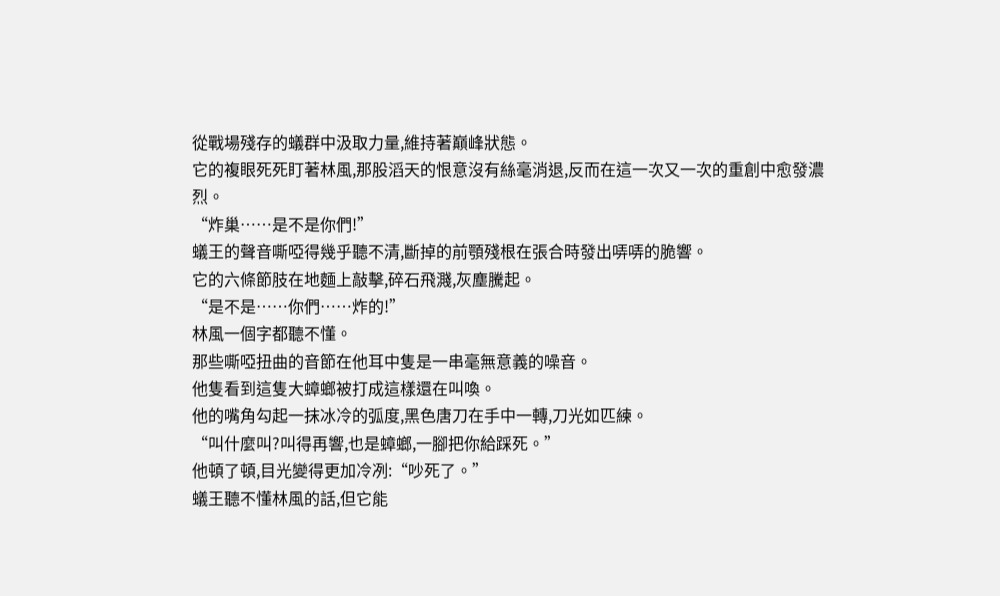從戰場殘存的蟻群中汲取力量,維持著巔峰狀態。
它的複眼死死盯著林風,那股滔天的恨意沒有絲毫消退,反而在這一次又一次的重創中愈發濃烈。
“炸巢……是不是你們!”
蟻王的聲音嘶啞得幾乎聽不清,斷掉的前顎殘根在張合時發出哢哢的脆響。
它的六條節肢在地麵上敲擊,碎石飛濺,灰塵騰起。
“是不是……你們……炸的!”
林風一個字都聽不懂。
那些嘶啞扭曲的音節在他耳中隻是一串毫無意義的噪音。
他隻看到這隻大蟑螂被打成這樣還在叫喚。
他的嘴角勾起一抹冰冷的弧度,黑色唐刀在手中一轉,刀光如匹練。
“叫什麼叫?叫得再響,也是蟑螂,一腳把你給踩死。”
他頓了頓,目光變得更加冷冽:“吵死了。”
蟻王聽不懂林風的話,但它能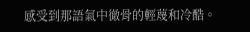感受到那語氣中徹骨的輕蔑和冷酷。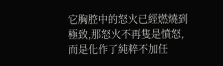它胸腔中的怒火已經燃燒到極致,那怒火不再隻是憤怒,而是化作了純粹不加任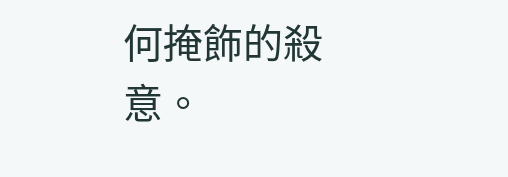何掩飾的殺意。